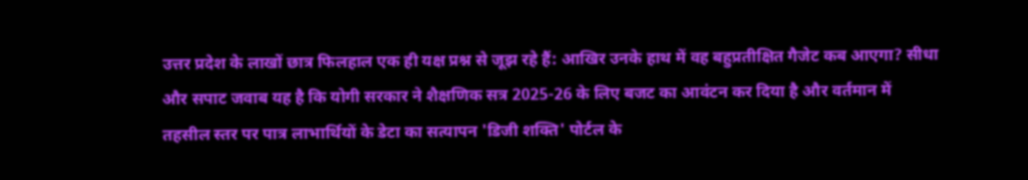उत्तर प्रदेश के लाखों छात्र फिलहाल एक ही यक्ष प्रश्न से जूझ रहे हैं: आखिर उनके हाथ में वह बहुप्रतीक्षित गैजेट कब आएगा? सीधा और सपाट जवाब यह है कि योगी सरकार ने शैक्षणिक सत्र 2025-26 के लिए बजट का आवंटन कर दिया है और वर्तमान में तहसील स्तर पर पात्र लाभार्थियों के डेटा का सत्यापन 'डिजी शक्ति' पोर्टल के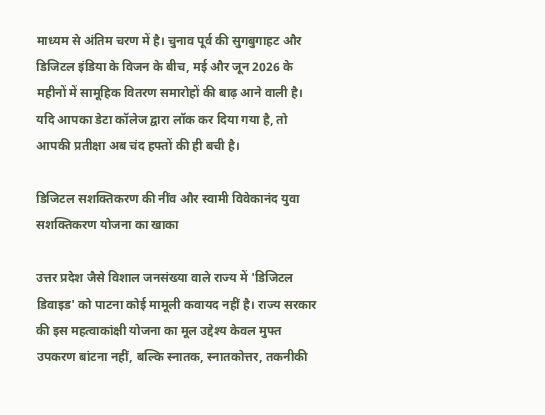माध्यम से अंतिम चरण में है। चुनाव पूर्व की सुगबुगाहट और डिजिटल इंडिया के विजन के बीच, मई और जून 2026 के महीनों में सामूहिक वितरण समारोहों की बाढ़ आने वाली है। यदि आपका डेटा कॉलेज द्वारा लॉक कर दिया गया है, तो आपकी प्रतीक्षा अब चंद हफ्तों की ही बची है।

डिजिटल सशक्तिकरण की नींव और स्वामी विवेकानंद युवा सशक्तिकरण योजना का खाका

उत्तर प्रदेश जैसे विशाल जनसंख्या वाले राज्य में 'डिजिटल डिवाइड' को पाटना कोई मामूली कवायद नहीं है। राज्य सरकार की इस महत्वाकांक्षी योजना का मूल उद्देश्य केवल मुफ्त उपकरण बांटना नहीं, बल्कि स्नातक, स्नातकोत्तर, तकनीकी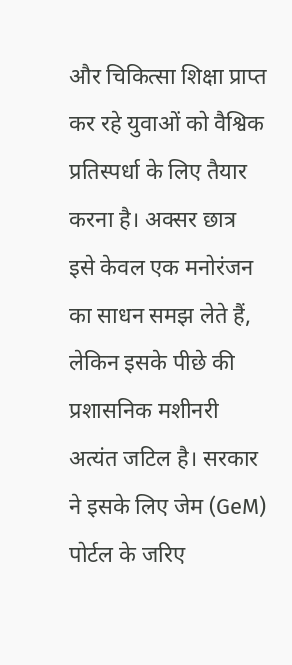और चिकित्सा शिक्षा प्राप्त कर रहे युवाओं को वैश्विक प्रतिस्पर्धा के लिए तैयार करना है। अक्सर छात्र इसे केवल एक मनोरंजन का साधन समझ लेते हैं, लेकिन इसके पीछे की प्रशासनिक मशीनरी अत्यंत जटिल है। सरकार ने इसके लिए जेम (GeM) पोर्टल के जरिए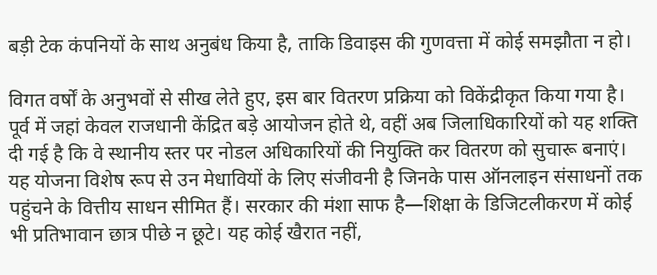बड़ी टेक कंपनियों के साथ अनुबंध किया है, ताकि डिवाइस की गुणवत्ता में कोई समझौता न हो।

विगत वर्षों के अनुभवों से सीख लेते हुए, इस बार वितरण प्रक्रिया को विकेंद्रीकृत किया गया है। पूर्व में जहां केवल राजधानी केंद्रित बड़े आयोजन होते थे, वहीं अब जिलाधिकारियों को यह शक्ति दी गई है कि वे स्थानीय स्तर पर नोडल अधिकारियों की नियुक्ति कर वितरण को सुचारू बनाएं। यह योजना विशेष रूप से उन मेधावियों के लिए संजीवनी है जिनके पास ऑनलाइन संसाधनों तक पहुंचने के वित्तीय साधन सीमित हैं। सरकार की मंशा साफ है—शिक्षा के डिजिटलीकरण में कोई भी प्रतिभावान छात्र पीछे न छूटे। यह कोई खैरात नहीं,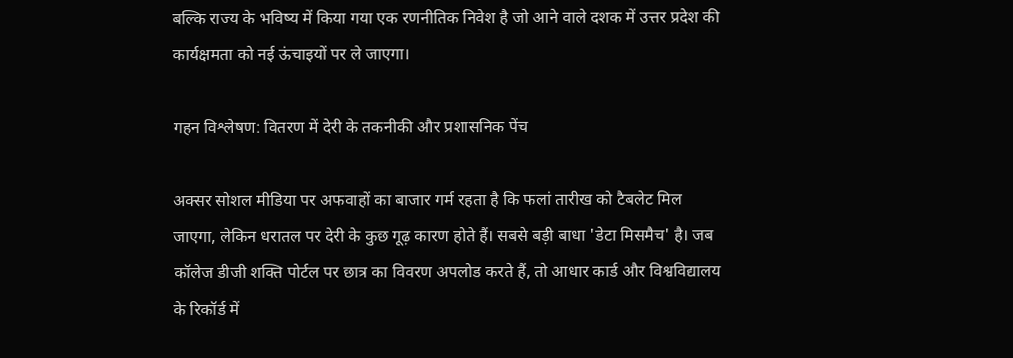बल्कि राज्य के भविष्य में किया गया एक रणनीतिक निवेश है जो आने वाले दशक में उत्तर प्रदेश की कार्यक्षमता को नई ऊंचाइयों पर ले जाएगा।

गहन विश्लेषण: वितरण में देरी के तकनीकी और प्रशासनिक पेंच

अक्सर सोशल मीडिया पर अफवाहों का बाजार गर्म रहता है कि फलां तारीख को टैबलेट मिल जाएगा, लेकिन धरातल पर देरी के कुछ गूढ़ कारण होते हैं। सबसे बड़ी बाधा 'डेटा मिसमैच' है। जब कॉलेज डीजी शक्ति पोर्टल पर छात्र का विवरण अपलोड करते हैं, तो आधार कार्ड और विश्वविद्यालय के रिकॉर्ड में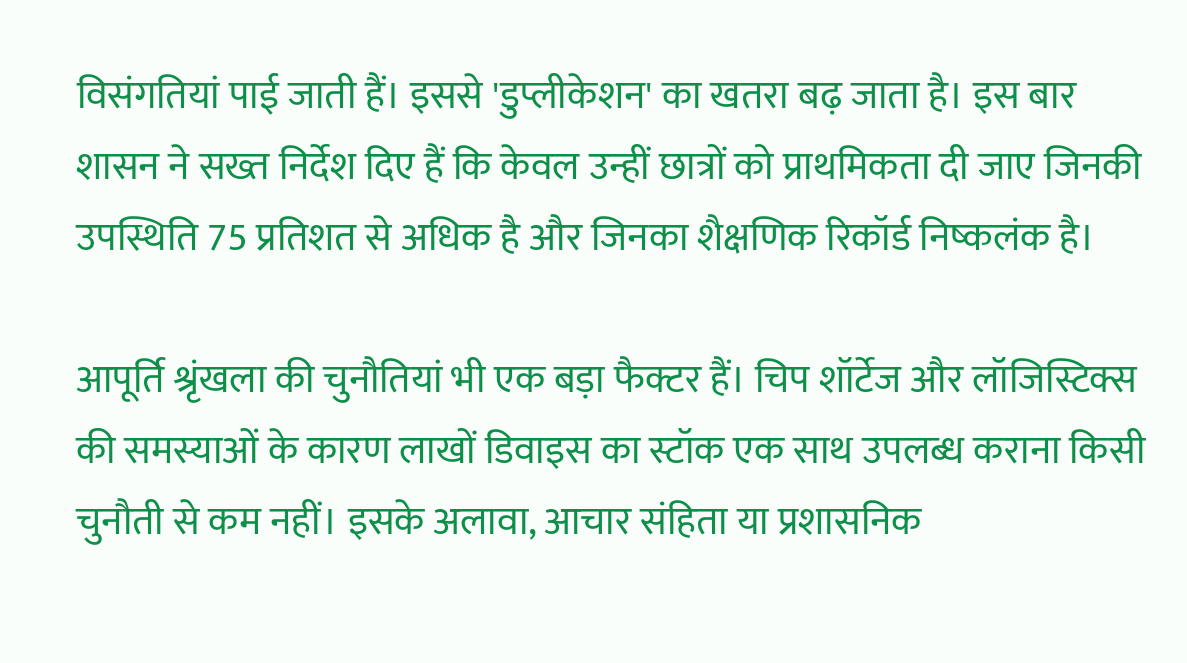विसंगतियां पाई जाती हैं। इससे 'डुप्लीकेशन' का खतरा बढ़ जाता है। इस बार शासन ने सख्त निर्देश दिए हैं कि केवल उन्हीं छात्रों को प्राथमिकता दी जाए जिनकी उपस्थिति 75 प्रतिशत से अधिक है और जिनका शैक्षणिक रिकॉर्ड निष्कलंक है।

आपूर्ति श्रृंखला की चुनौतियां भी एक बड़ा फैक्टर हैं। चिप शॉर्टेज और लॉजिस्टिक्स की समस्याओं के कारण लाखों डिवाइस का स्टॉक एक साथ उपलब्ध कराना किसी चुनौती से कम नहीं। इसके अलावा, आचार संहिता या प्रशासनिक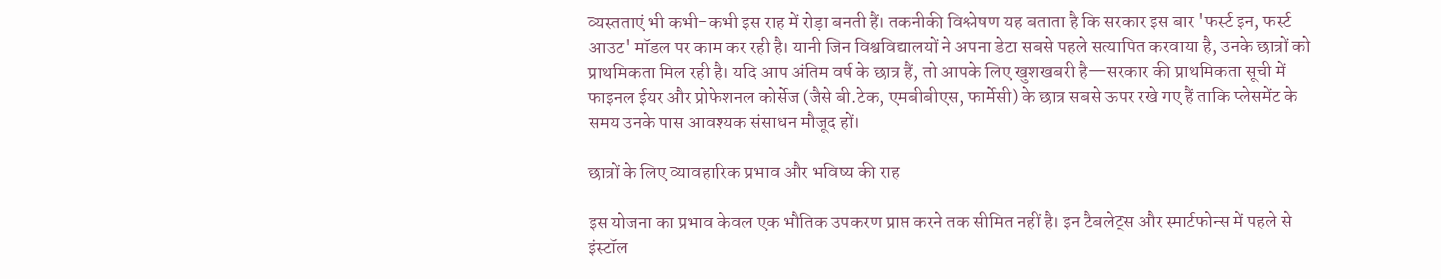व्यस्तताएं भी कभी-कभी इस राह में रोड़ा बनती हैं। तकनीकी विश्लेषण यह बताता है कि सरकार इस बार 'फर्स्ट इन, फर्स्ट आउट' मॉडल पर काम कर रही है। यानी जिन विश्वविद्यालयों ने अपना डेटा सबसे पहले सत्यापित करवाया है, उनके छात्रों को प्राथमिकता मिल रही है। यदि आप अंतिम वर्ष के छात्र हैं, तो आपके लिए खुशखबरी है—सरकार की प्राथमिकता सूची में फाइनल ईयर और प्रोफेशनल कोर्सेज (जैसे बी.टेक, एमबीबीएस, फार्मेसी) के छात्र सबसे ऊपर रखे गए हैं ताकि प्लेसमेंट के समय उनके पास आवश्यक संसाधन मौजूद हों।

छात्रों के लिए व्यावहारिक प्रभाव और भविष्य की राह

इस योजना का प्रभाव केवल एक भौतिक उपकरण प्राप्त करने तक सीमित नहीं है। इन टैबलेट्स और स्मार्टफोन्स में पहले से इंस्टॉल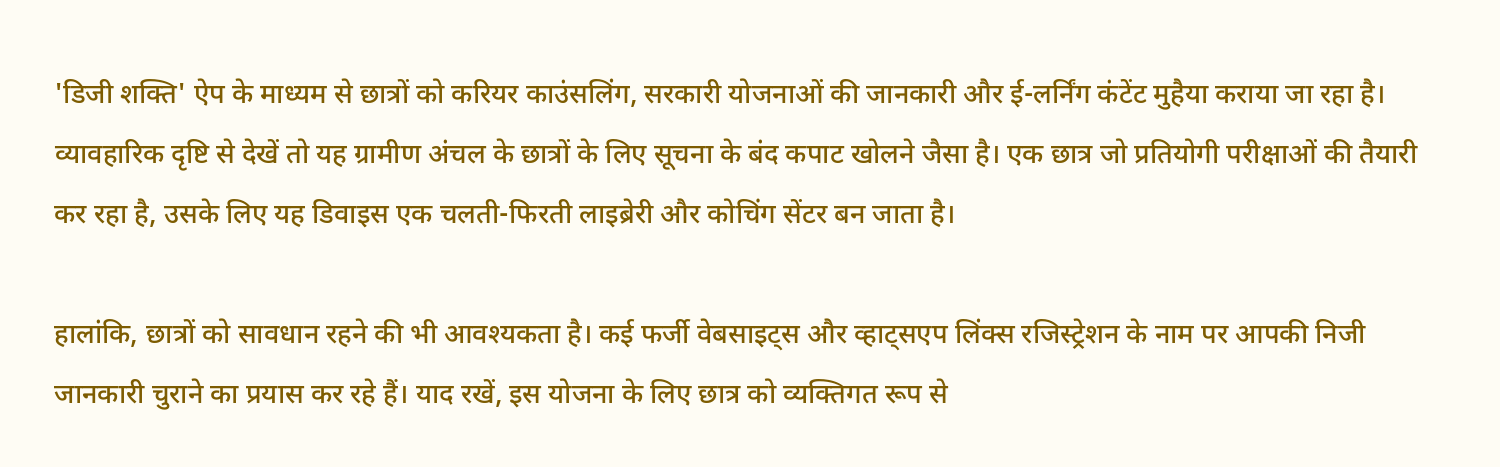'डिजी शक्ति' ऐप के माध्यम से छात्रों को करियर काउंसलिंग, सरकारी योजनाओं की जानकारी और ई-लर्निंग कंटेंट मुहैया कराया जा रहा है। व्यावहारिक दृष्टि से देखें तो यह ग्रामीण अंचल के छात्रों के लिए सूचना के बंद कपाट खोलने जैसा है। एक छात्र जो प्रतियोगी परीक्षाओं की तैयारी कर रहा है, उसके लिए यह डिवाइस एक चलती-फिरती लाइब्रेरी और कोचिंग सेंटर बन जाता है।

हालांकि, छात्रों को सावधान रहने की भी आवश्यकता है। कई फर्जी वेबसाइट्स और व्हाट्सएप लिंक्स रजिस्ट्रेशन के नाम पर आपकी निजी जानकारी चुराने का प्रयास कर रहे हैं। याद रखें, इस योजना के लिए छात्र को व्यक्तिगत रूप से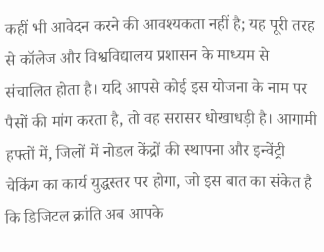कहीं भी आवेदन करने की आवश्यकता नहीं है; यह पूरी तरह से कॉलेज और विश्वविद्यालय प्रशासन के माध्यम से संचालित होता है। यदि आपसे कोई इस योजना के नाम पर पैसों की मांग करता है, तो वह सरासर धोखाधड़ी है। आगामी हफ्तों में, जिलों में नोडल केंद्रों की स्थापना और इन्वेंट्री चेकिंग का कार्य युद्धस्तर पर होगा, जो इस बात का संकेत है कि डिजिटल क्रांति अब आपके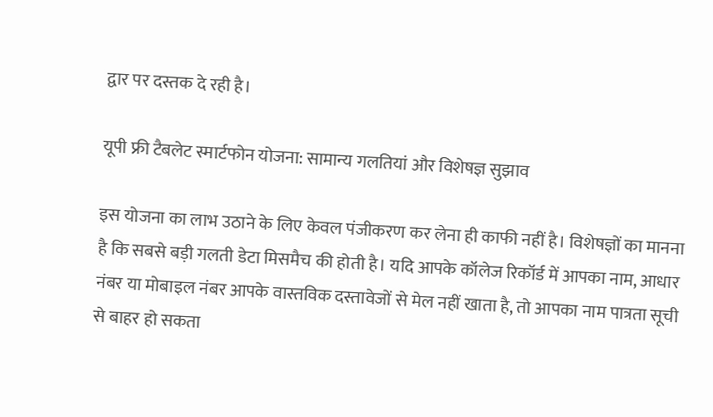द्वार पर दस्तक दे रही है।

यूपी फ्री टैबलेट स्मार्टफोन योजना: सामान्य गलतियां और विशेषज्ञ सुझाव

इस योजना का लाभ उठाने के लिए केवल पंजीकरण कर लेना ही काफी नहीं है। विशेषज्ञों का मानना है कि सबसे बड़ी गलती डेटा मिसमैच की होती है। यदि आपके कॉलेज रिकॉर्ड में आपका नाम, आधार नंबर या मोबाइल नंबर आपके वास्तविक दस्तावेजों से मेल नहीं खाता है, तो आपका नाम पात्रता सूची से बाहर हो सकता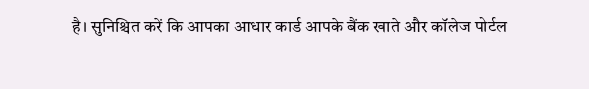है। सुनिश्चित करें कि आपका आधार कार्ड आपके बैंक खाते और कॉलेज पोर्टल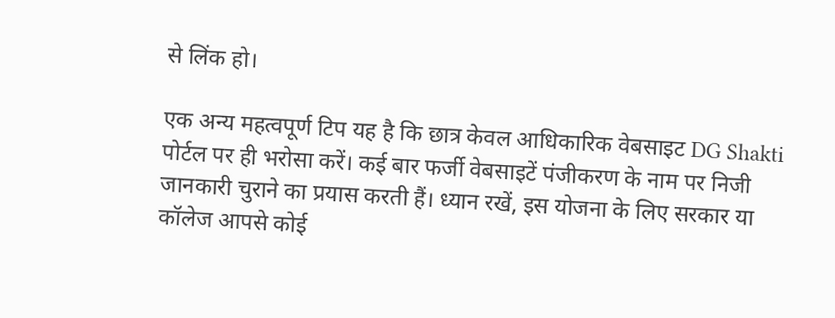से लिंक हो।

एक अन्य महत्वपूर्ण टिप यह है कि छात्र केवल आधिकारिक वेबसाइट DG Shakti पोर्टल पर ही भरोसा करें। कई बार फर्जी वेबसाइटें पंजीकरण के नाम पर निजी जानकारी चुराने का प्रयास करती हैं। ध्यान रखें, इस योजना के लिए सरकार या कॉलेज आपसे कोई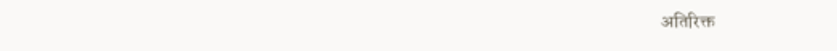अतिरिक्त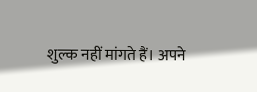शुल्क नहीं मांगते हैं। अपने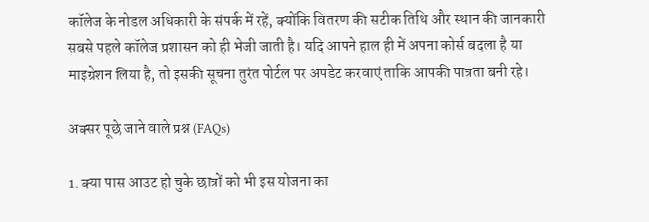कॉलेज के नोडल अधिकारी के संपर्क में रहें, क्योंकि वितरण की सटीक तिथि और स्थान की जानकारी सबसे पहले कॉलेज प्रशासन को ही भेजी जाती है। यदि आपने हाल ही में अपना कोर्स बदला है या माइग्रेशन लिया है, तो इसकी सूचना तुरंत पोर्टल पर अपडेट करवाएं ताकि आपकी पात्रता बनी रहे।

अक्सर पूछे जाने वाले प्रश्न (FAQs)

1. क्या पास आउट हो चुके छात्रों को भी इस योजना का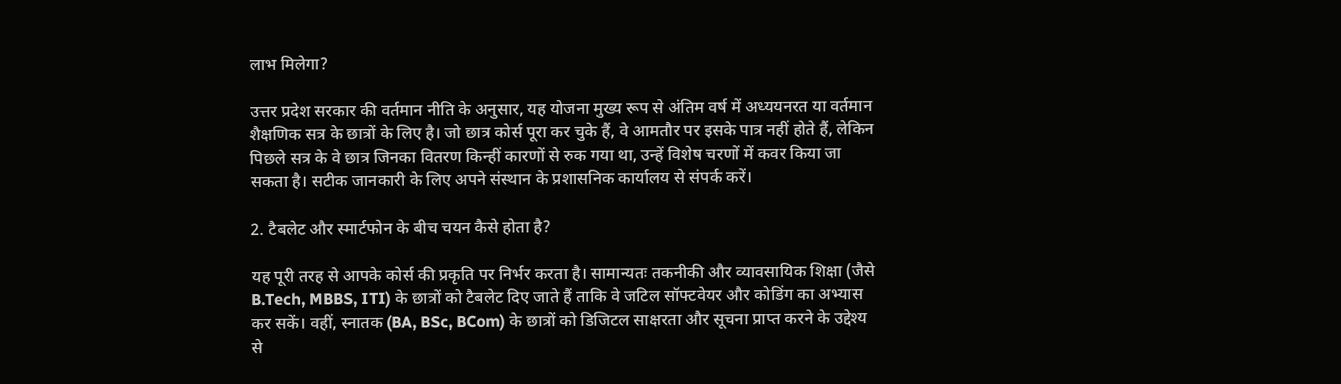लाभ मिलेगा?

उत्तर प्रदेश सरकार की वर्तमान नीति के अनुसार, यह योजना मुख्य रूप से अंतिम वर्ष में अध्ययनरत या वर्तमान शैक्षणिक सत्र के छात्रों के लिए है। जो छात्र कोर्स पूरा कर चुके हैं, वे आमतौर पर इसके पात्र नहीं होते हैं, लेकिन पिछले सत्र के वे छात्र जिनका वितरण किन्हीं कारणों से रुक गया था, उन्हें विशेष चरणों में कवर किया जा सकता है। सटीक जानकारी के लिए अपने संस्थान के प्रशासनिक कार्यालय से संपर्क करें।

2. टैबलेट और स्मार्टफोन के बीच चयन कैसे होता है?

यह पूरी तरह से आपके कोर्स की प्रकृति पर निर्भर करता है। सामान्यतः तकनीकी और व्यावसायिक शिक्षा (जैसे B.Tech, MBBS, ITI) के छात्रों को टैबलेट दिए जाते हैं ताकि वे जटिल सॉफ्टवेयर और कोडिंग का अभ्यास कर सकें। वहीं, स्नातक (BA, BSc, BCom) के छात्रों को डिजिटल साक्षरता और सूचना प्राप्त करने के उद्देश्य से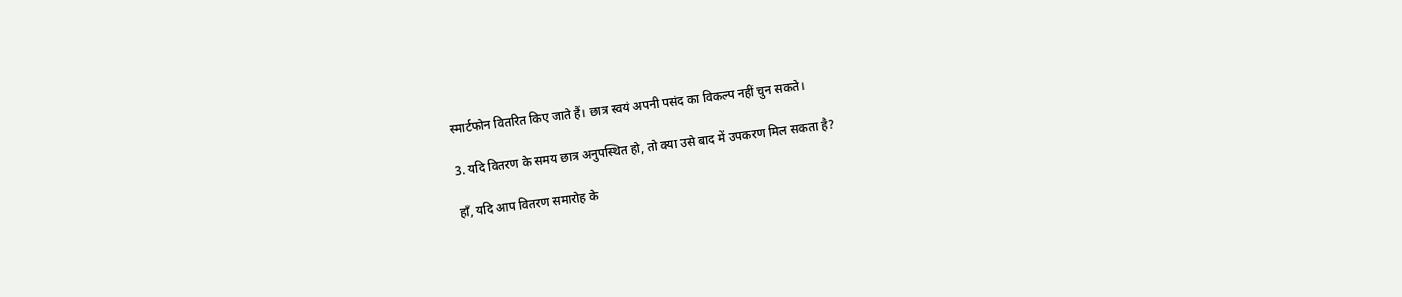स्मार्टफोन वितरित किए जाते हैं। छात्र स्वयं अपनी पसंद का विकल्प नहीं चुन सकते।

3. यदि वितरण के समय छात्र अनुपस्थित हो, तो क्या उसे बाद में उपकरण मिल सकता है?

हाँ, यदि आप वितरण समारोह के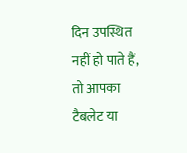दिन उपस्थित नहीं हो पाते हैं, तो आपका टैबलेट या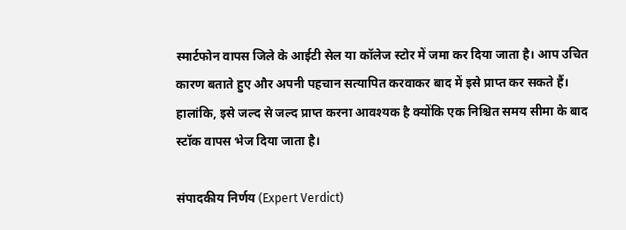स्मार्टफोन वापस जिले के आईटी सेल या कॉलेज स्टोर में जमा कर दिया जाता है। आप उचित कारण बताते हुए और अपनी पहचान सत्यापित करवाकर बाद में इसे प्राप्त कर सकते हैं। हालांकि, इसे जल्द से जल्द प्राप्त करना आवश्यक है क्योंकि एक निश्चित समय सीमा के बाद स्टॉक वापस भेज दिया जाता है।

संपादकीय निर्णय (Expert Verdict)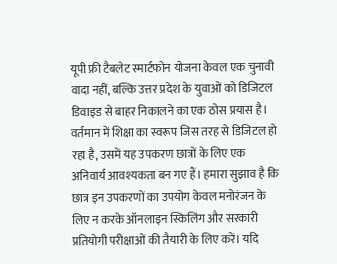यूपी फ्री टैबलेट स्मार्टफोन योजना केवल एक चुनावी वादा नहीं, बल्कि उत्तर प्रदेश के युवाओं को डिजिटल डिवाइड से बाहर निकालने का एक ठोस प्रयास है। वर्तमान में शिक्षा का स्वरूप जिस तरह से डिजिटल हो रहा है, उसमें यह उपकरण छात्रों के लिए एक अनिवार्य आवश्यकता बन गए हैं। हमारा सुझाव है कि छात्र इन उपकरणों का उपयोग केवल मनोरंजन के लिए न करके ऑनलाइन स्किलिंग और सरकारी प्रतियोगी परीक्षाओं की तैयारी के लिए करें। यदि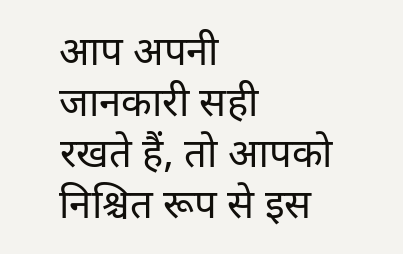आप अपनी जानकारी सही रखते हैं, तो आपको निश्चित रूप से इस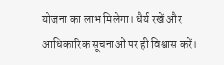योजना का लाभ मिलेगा। धैर्य रखें और आधिकारिक सूचनाओं पर ही विश्वास करें।